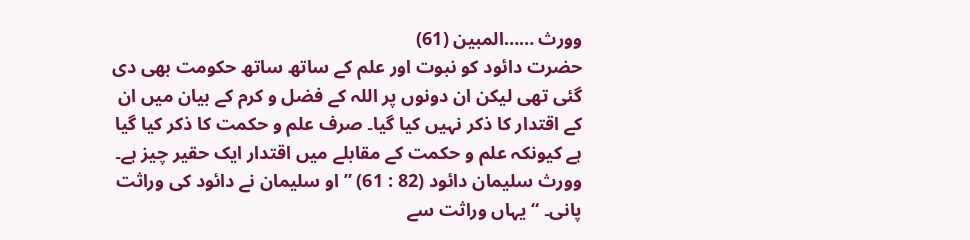وورث ……المبین (61)
حضرت دائود کو نبوت اور علم کے ساتھ ساتھ حکومت بھی دی گئی تھی لیکن ان دونوں پر اللہ کے فضل و کرم کے بیان میں ان کے اقتدار کا ذکر نہیں کیا گیا۔ صرف علم و حکمت کا ذکر کیا گیا ہے کیونکہ علم و حکمت کے مقابلے میں اقتدار ایک حقیر چیز ہے۔
وورث سلیمان دائود (82 : 61) ” او سلیمان نے دائود کی وراثت پانی۔ “ یہاں وراثت سے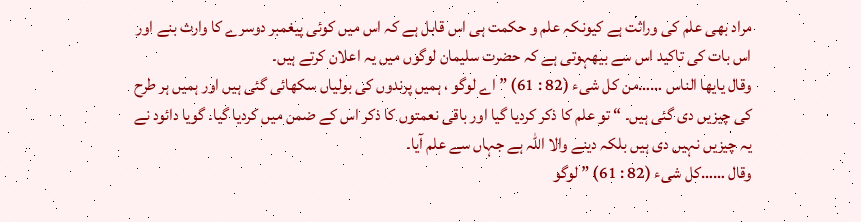مراد بھی علم کی وراثت ہے کیونکہ علم و حکمت ہی اس قابل ہے کہ اس میں کوئی پیغمبر دوسرے کا وارث بنے اور اس بات کی تاکید اس سے بیھہوتی ہے کہ حضرت سلیمان لوگوں میں یہ اعلان کرتے ہیں۔
وقال یایھا الناس ……من کل شیء (82 : 61) ” اے لوگو ، ہمیں پرندوں کی بولیاں سکھائی گئی ہیں اور ہمیں ہر طرح کی چیزیں دی گئی ہیں۔ “ تو علم کا ذکر کردیا گیا اور باقی نعمتوں کا ذکر اس کے ضمن میں کردیا گیا۔ گویا دائود نے یہ چیزیں نہیں دی ہیں بلکہ دینے والا اللہ ہے جہاں سے علم آیا۔
وقال ……کل شیء (82 : 61) ” لوگو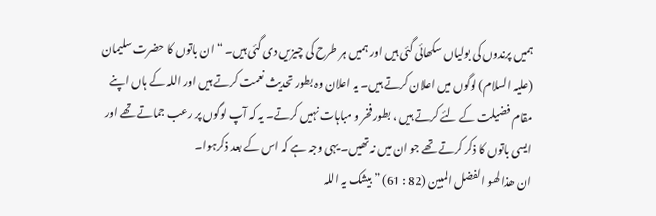ہمیں پرندوں کی بولیاں سکھائی گئی ہیں اور ہمیں ہر طرح کی چیزیں دی گئی ہیں۔ “ ان باتوں کا حضرت سلیمان (علیہ السلام) لوگوں میں اعلان کرتے ہیں۔ یہ اعلان وہ بطور تحدیث نعمت کرتے ہیں اور اللہ کے ہاں اپنے مقام فضیلت کے لئے کرتے ہیں ، بطور فخر و مباہات نہیں کرتے۔ یہ کہ آپ لوگوں پر رعب جماتے تھے اور ایسی باتوں کا ذکر کرتے تھے جو ان میں نہ تھیں۔ یہی وجہ ہے کہ اس کے بعد ذکرہوا۔
ان ھذا لھو الفضل المبین (82 : 61) ” بیشک یہ اللہ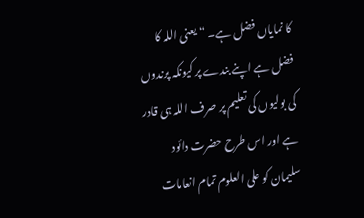کا نمایاں فضل ہے۔ “ یعنی اللہ کا فضل ہے اپنے بندے پر کیونکہ پرندوں کی بولیوں کی تعلیم پر صرف اللہ ہی قادر ہے اور اس طرح حضرت دائود سلیمان کو علی العلوم تمام انعامات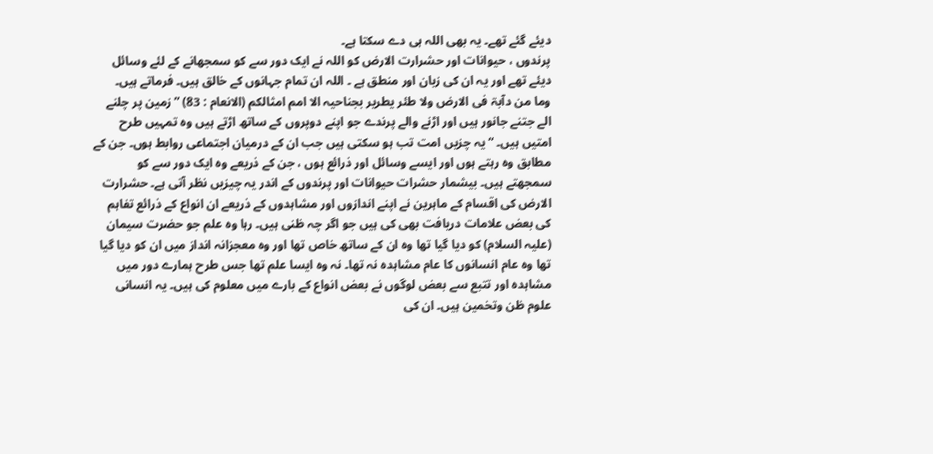دیئے گئے تھے۔ یہ بھی اللہ ہی دے سکتا ہے۔
پرندوں ، حیوانات اور حشرارت الارض کو اللہ نے ایک دور سے کو سمجھانے کے لئے وسائل دیئے تھے اور یہ ان کی زبان اور منطق ہے ۔ اللہ ان تمام جہانوں کے خالق ہیں۔ فرماتے ہیں۔
وما من دآبۃ فی الارض ولا طئر یطریر بجناحیہ الا امم امثالکم (الانعام : 83) ” زمین پر چلنے الے جتنے جانور ہیں اور اڑنے والے پرندے جو اپنے دوپروں کے ساتھ اڑتے ہیں وہ تمہیں طرح امتیں ہیں۔ “ یہ چزیں امت تب ہو سکتی ہیں جب ان کے درمیان اجتماعی روابط ہوں۔ جن کے مطابق وہ رہتے ہوں اور ایسے وسائل اور ذرائع ہوں ، جن کے ذریعے وہ ایک دور سے کو سمجھتے ہیں۔ بیشمار حشرات حیوانات اور پرندوں کے اندر یہ چیزیں نظر آتی ہے۔ حشرارت الارض کی اقسام کے ماہرین نے اپنے اندازوں اور مشاہدوں کے ذریعے ان انواع کے ذرائع تفاہم کی بعض علامات دریافت بھی کی ہیں جو اگر چہ ظنی ہیں۔ رہا وہ علم جو حضرت سیمان (علیہ السلام) کو دیا گیا تھا وہ ان کے ساتھ خاص تھا اور وہ معجزانہ انداز میں ان کو دیا گیا تھا وہ عام انسانوں کا عام مشاہدہ نہ تھا۔ نہ وہ ایسا علم تھا جس طرح ہمارے دور میں مشاہدہ اور تتبع سے بعض لوگوں نے بعض انواع کے بارے میں معلوم کی ہیں۔ یہ انسانی علوم ظن وتخمین ہیں۔ ان کی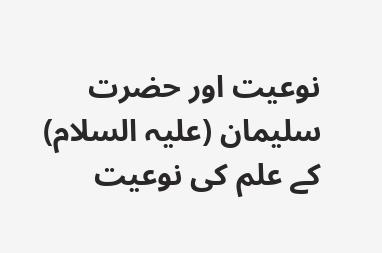نوعیت اور حضرت سلیمان (علیہ السلام) کے علم کی نوعیت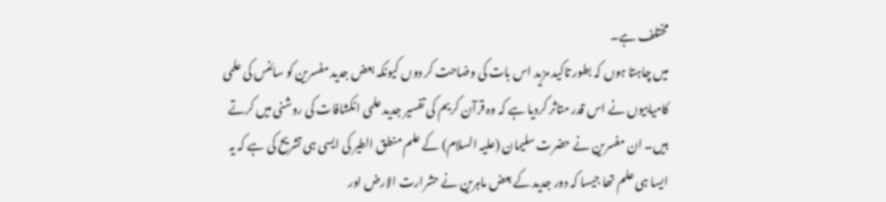مختلف ہے۔
میں چاہتا ہوں کہ بطور تاکید مزید اس بات کی وضاحت کر دوں کیونکہ بعض جدید مفسرین کو سائنس کی علمی کامیابیوں نے اس قدر متاثر کردیا ہے کہ وہ قرآن کریم کی تفسیر جدید علمی انکشافات کی روشنی میں کرتے ہیں۔ ان مفسرین نے حضرت سلیمان (علیہ السلام) کے علم منطق الطیر کی ایسی ہی تشریح کی ہے کہ یہ ایسا ہی علم تھا جیسا کہ دور جدید کے بعض ماہرین نے حشرارت الارض اور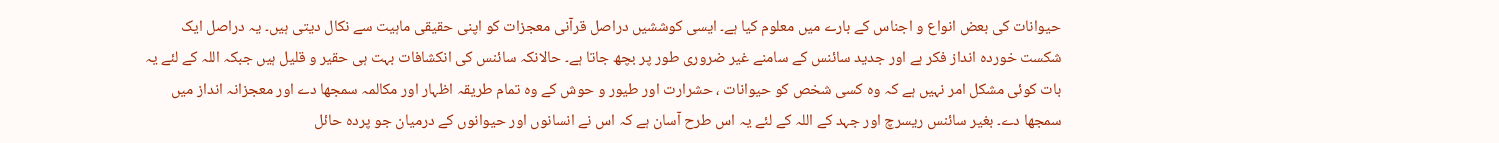حیوانات کی بعض انواع و اجناس کے بارے میں معلوم کیا ہے۔ ایسی کوششیں دراصل قرآنی معجزات کو اپنی حقیقی ماہیت سے نکال دیتی ہیں۔ یہ دراصل ایک شکست خوردہ انداز فکر ہے اور جدید سائنس کے سامنے غیر ضروری طور پر بچھ جاتا ہے۔ حالانکہ سائنس کی انکشافات بہت ہی حقیر و قلیل ہیں جبکہ اللہ کے لئے یہ بات کوئی مشکل امر نہیں ہے کہ وہ کسی شخص کو حیوانات ، حشرارت اور طیور و حوش کے وہ تمام طریقہ اظہار اور مکالمہ سمجھا دے اور معجزانہ انداز میں سمجھا دے۔ بغیر سائنس ریسرچ اور جہد کے اللہ کے لئے یہ اس طرح آسان ہے کہ اس نے انسانوں اور حیوانوں کے درمیان جو پردہ حائل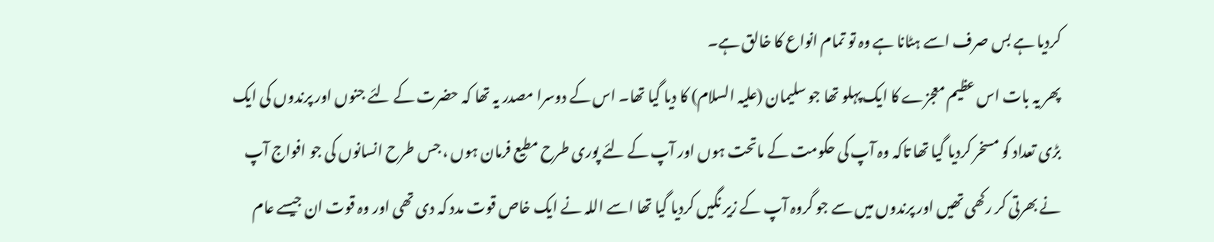کردیا ہے بس صرف اسے ہٹانا ہے وہ تو تمام انواع کا خالق ہے۔
پھر یہ بات اس عظیم معجزے کا ایک پہلو تھا جو سلیمان (علیہ السلام) کا دیا گیا تھا۔ اس کے دوسرا مصدر یہ تھا کہ حضرت کے لئے جنوں اور پرندوں کی ایک بڑی تعداد کو مسخر کردیا گیا تھا تاکہ وہ آپ کی حکومت کے ماتحت ہوں اور آپ کے لئے پوری طرح مطیع فرمان ہوں ، جس طرح انسانوں کی جو افواج آپ نے بھرتی کر رکھی تھیں اور پرندوں میں سے جو گروہ آپ کے زیر نگیں کردیا گیا تھا اسے اللہ نے ایک خاص قوت مدد کہ دی تھی اور وہ قوت ان جیسے عام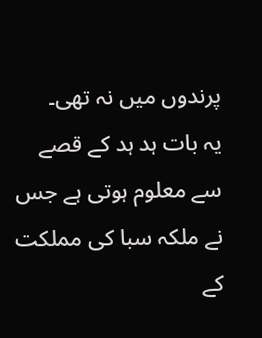پرندوں میں نہ تھی۔
یہ بات ہد ہد کے قصے سے معلوم ہوتی ہے جس نے ملکہ سبا کی مملکت کے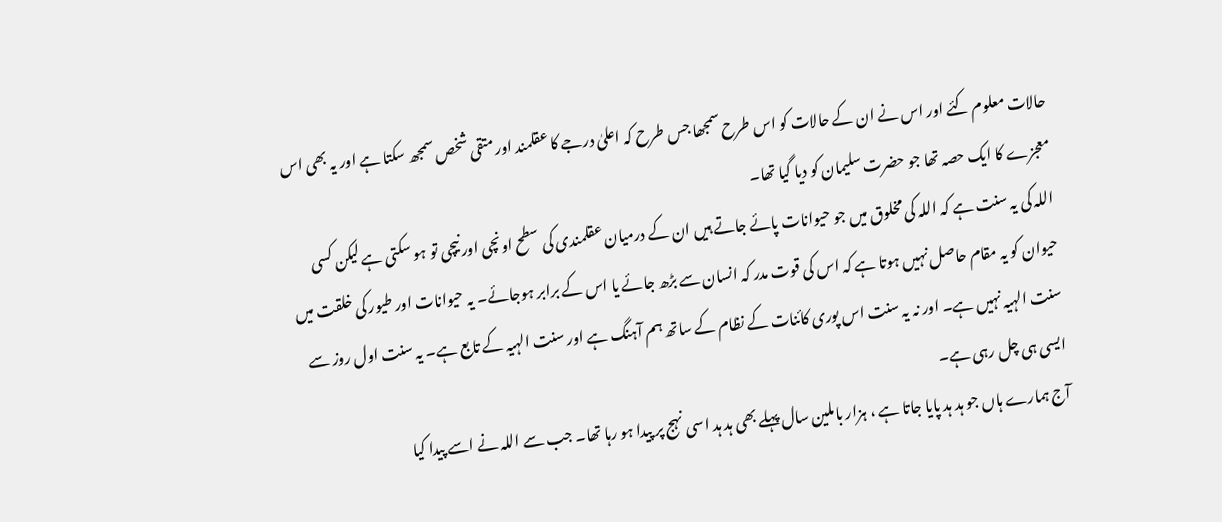حالات معلوم کئے اور اس نے ان کے حالات کو اس طرح سمجھا جس طرح کہ اعلیٰ درجے کا عقلمند اور متقی شخص سمجھ سکتا ہے اور یہ بھی اس معجزے کا ایک حصہ تھا جو حضرت سلیمان کو دیا گیا تھا۔
اللہ کی یہ سنت ہے کہ اللہ کی مخلوق میں جو حیوانات پائے جاتے ہیں ان کے درمیان عقلمندی کی سطح اونچی اور نیچی تو ہو سکتی ہے لیکن کسی حیوان کو یہ مقام حاصل نہیں ہوتا ہے کہ اس کی قوت مدر کہ انسان سے بڑھ جائے یا اس کے برابر ہوجائے۔ یہ حیوانات اور طیور کی خلقت میں سنت الہیہ نہیں ہے۔ اور نہ یہ سنت اس پوری کائنات کے نظام کے ساتھ ہم آہنگ ہے اور سنت الہیہ کے تابع ہے۔ یہ سنت اول روز سے ایسی ہی چل رہی ہے۔
آج ہمارے ہاں جو ہد ہد پایا جاتا ہے ، ہزار باملین سال پہلے بھی ہد ہد اسی نہج پر پیدا ہو رہا تھا۔ جب سے اللہ نے اسے پیدا کیا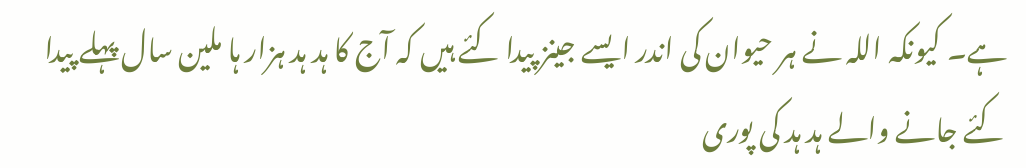ہے۔ کیونکہ اللہ نے ہر حیوان کی اندر ایسے جینز پیدا کئے ہیں کہ آج کا ہد ہد ہزار ہا ملین سال پہلے پیدا کئے جانے والے ہد ہد کی پوری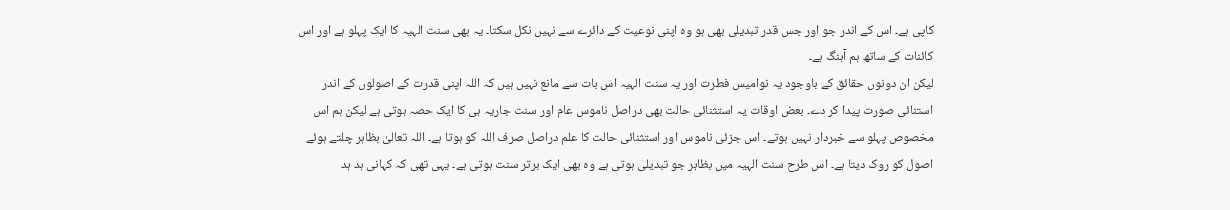کاپی ہے۔ اس کے اندر جو اور جس قدر تبدیلی بھی ہو وہ اپنی نوعیت کے دائرے سے نہیں نکل سکتا۔ یہ بھی سنت الہیہ کا ایک پہلو ہے اور اس کائنات کے ساتھ ہم آہنگ ہے۔
لیکن ان دونوں حقائق کے باوجود یہ نوامیس فطرت اور یہ سنت الہیہ اس بات سے مانع نہیں ہیں کہ اللہ اپنی قدرت کے اصولوں کے اندر استنائی صورت پیدا کر دے۔ بعض اوقات یہ استثنائی حالت بھی دراصل ناموس عام اور سنت جاریہ ہی کا ایک حصہ ہوتی ہے لیکن ہم اس مخصوص پہلو سے خبردار نہیں ہوتے۔ اس جزئی ناموس اور استثنائی حالت کا علم دراصل صرف اللہ کو ہوتا ہے۔ اللہ تعالیٰ بظاہر چلتے ہوئے اصول کو روک دیتا ہے۔ اس طرح سنت الہیہ میں بظاہر جو تبدیلی ہوتی ہے وہ بھی ایک برتر سنت ہوتی ہے۔ یہی تھی کہ کہانی ہد ہد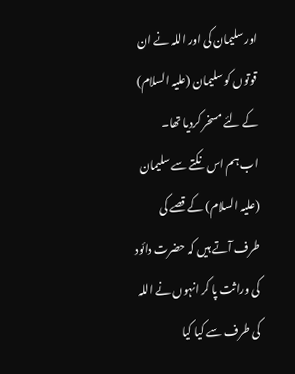اور سلیمان کی اور اللہ نے ان قوتوں کو سلیمان (علیہ السلام) کے لئے مسخر کردیا تھا۔
اب ہم اس نکتے سے سلیمان (علیہ السلام) کے قصے کی طرف آتے ہیں کہ حضرت دائود کی وراثت پا کر انہوں نے اللہ کی طرف سے کیا کیا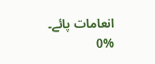انعامات پائے۔
0%